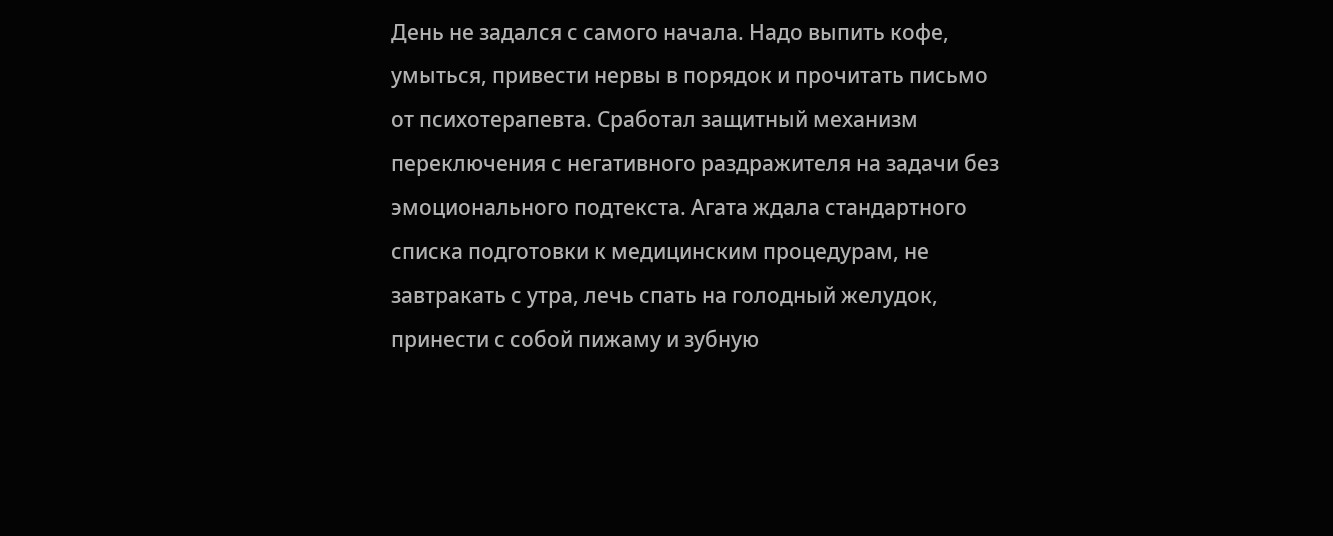День не задался с самого начала. Надо выпить кофе, умыться, привести нервы в порядок и прочитать письмо от психотерапевта. Сработал защитный механизм переключения с негативного раздражителя на задачи без эмоционального подтекста. Агата ждала стандартного списка подготовки к медицинским процедурам, не завтракать с утра, лечь спать на голодный желудок, принести с собой пижаму и зубную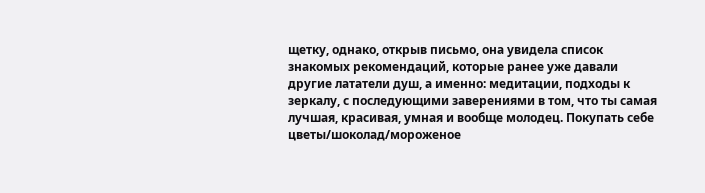щетку, однако, открыв письмо, она увидела список знакомых рекомендаций, которые ранее уже давали другие лататели душ, а именно: медитации, подходы к зеркалу, с последующими заверениями в том, что ты самая лучшая, красивая, умная и вообще молодец. Покупать себе цветы/шоколад/мороженое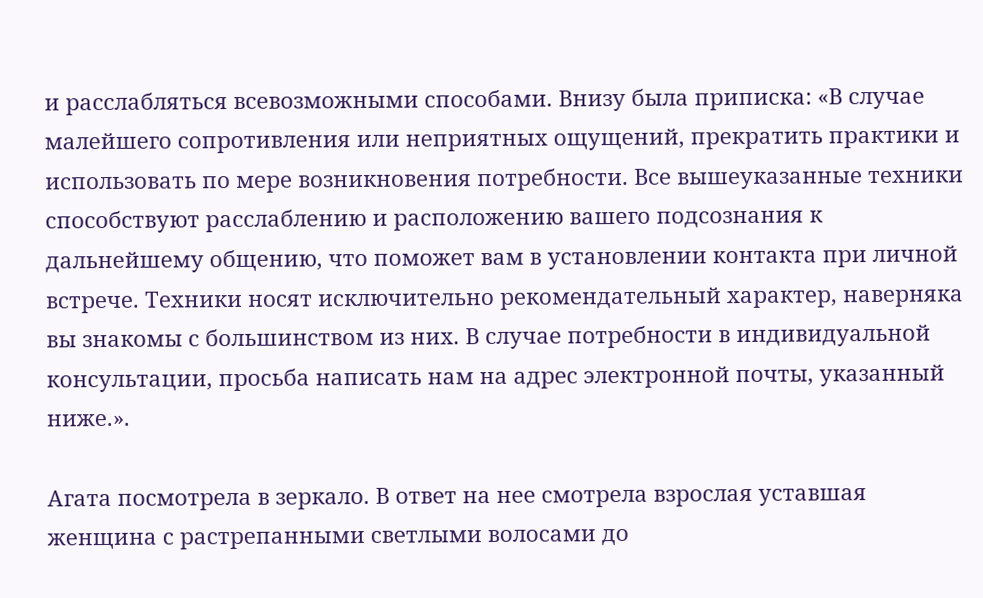и расслабляться всевозможными способами. Внизу была приписка: «В случае малейшего сопротивления или неприятных ощущений, прекратить практики и использовать по мере возникновения потребности. Все вышеуказанные техники способствуют расслаблению и расположению вашего подсознания к дальнейшему общению, что поможет вам в установлении контакта при личной встрече. Техники носят исключительно рекомендательный характер, наверняка вы знакомы с большинством из них. В случае потребности в индивидуальной консультации, просьба написать нам на адрес электронной почты, указанный ниже.».

Агата посмотрела в зеркало. В ответ на нее смотрела взрослая уставшая женщина с растрепанными светлыми волосами до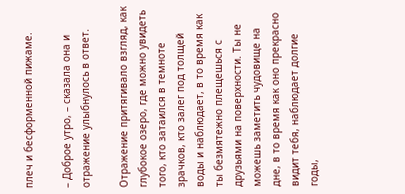плеч и бесформенной пижаме.

– Доброе утро, – сказала она и отражение улыбнулось в ответ.

Отражение притягивало взгляд, как глубокое озеро, где можно увидеть того, кто затаился в темноте зрачков, кто залег под толщей воды и наблюдает, в то время как ты безмятежно плещешься с друзьями на поверхности. Ты не можешь заметить чудовище на дне, в то время как оно прекрасно видит тебя, наблюдает долгие годы,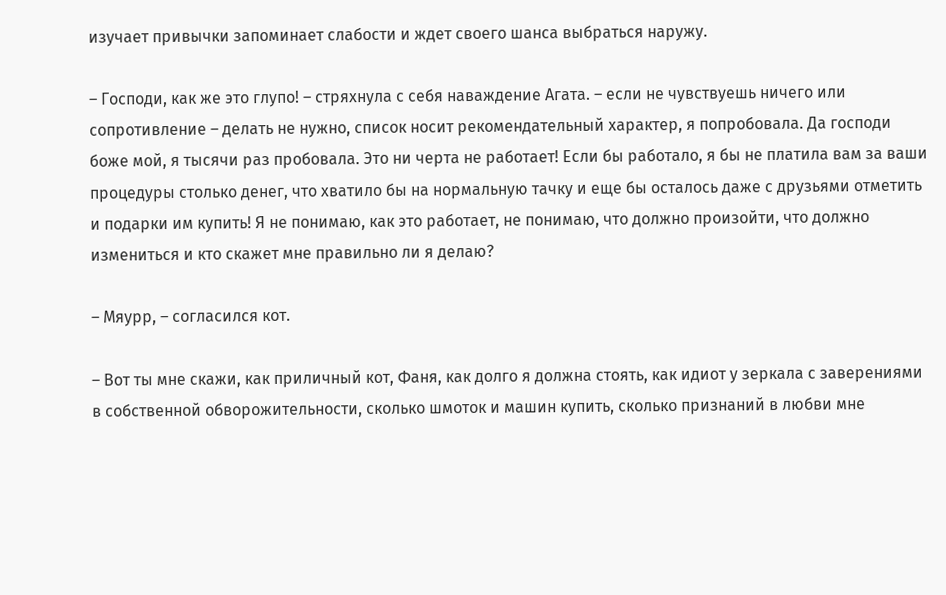изучает привычки запоминает слабости и ждет своего шанса выбраться наружу.

– Господи, как же это глупо! – стряхнула с себя наваждение Агата. – если не чувствуешь ничего или сопротивление – делать не нужно, список носит рекомендательный характер, я попробовала. Да господи боже мой, я тысячи раз пробовала. Это ни черта не работает! Если бы работало, я бы не платила вам за ваши процедуры столько денег, что хватило бы на нормальную тачку и еще бы осталось даже с друзьями отметить и подарки им купить! Я не понимаю, как это работает, не понимаю, что должно произойти, что должно измениться и кто скажет мне правильно ли я делаю?

– Мяурр, – согласился кот.

– Вот ты мне скажи, как приличный кот, Фаня, как долго я должна стоять, как идиот у зеркала с заверениями в собственной обворожительности, сколько шмоток и машин купить, сколько признаний в любви мне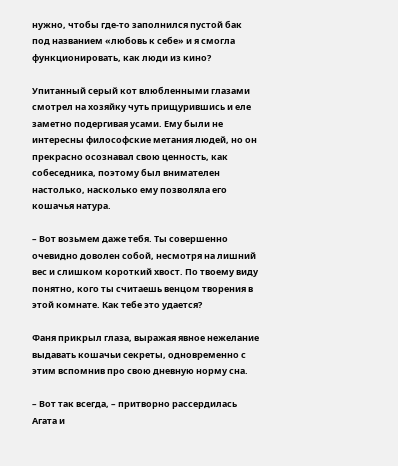нужно, чтобы где-то заполнился пустой бак под названием «любовь к себе» и я смогла функционировать, как люди из кино?

Упитанный серый кот влюбленными глазами смотрел на хозяйку чуть прищурившись и еле заметно подергивая усами. Ему были не интересны философские метания людей, но он прекрасно осознавал свою ценность, как собеседника, поэтому был внимателен настолько, насколько ему позволяла его кошачья натура.

– Вот возьмем даже тебя. Ты совершенно очевидно доволен собой, несмотря на лишний вес и слишком короткий хвост. По твоему виду понятно, кого ты считаешь венцом творения в этой комнате. Как тебе это удается?

Фаня прикрыл глаза, выражая явное нежелание выдавать кошачьи секреты, одновременно с этим вспомнив про свою дневную норму сна.

– Вот так всегда, – притворно рассердилась Агата и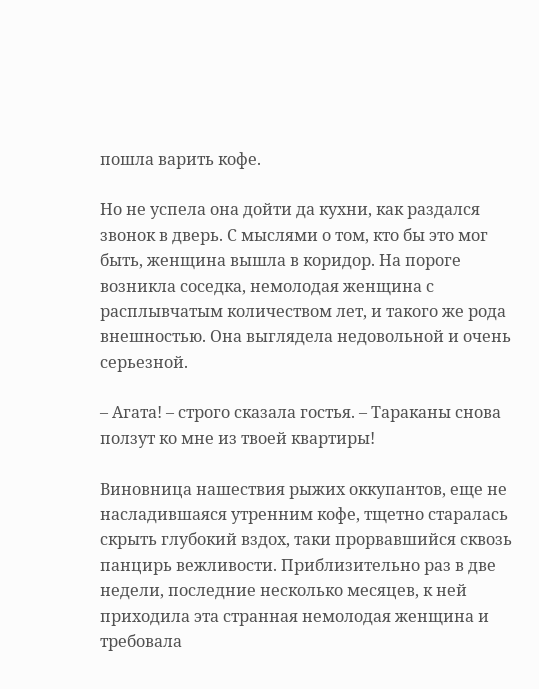пошла варить кофе.

Но не успела она дойти да кухни, как раздался звонок в дверь. С мыслями о том, кто бы это мог быть, женщина вышла в коридор. На пороге возникла соседка, немолодая женщина с расплывчатым количеством лет, и такого же рода внешностью. Она выглядела недовольной и очень серьезной.

– Агата! – строго сказала гостья. – Тараканы снова ползут ко мне из твоей квартиры!

Виновница нашествия рыжих оккупантов, еще не насладившаяся утренним кофе, тщетно старалась скрыть глубокий вздох, таки прорвавшийся сквозь панцирь вежливости. Приблизительно раз в две недели, последние несколько месяцев, к ней приходила эта странная немолодая женщина и требовала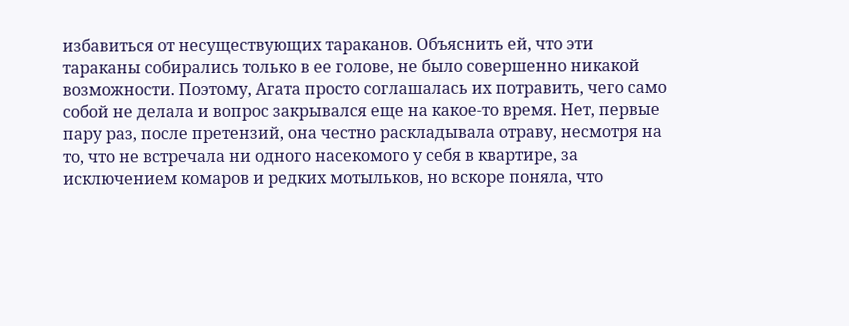избавиться от несуществующих тараканов. Объяснить ей, что эти тараканы собирались только в ее голове, не было совершенно никакой возможности. Поэтому, Агата просто соглашалась их потравить, чего само собой не делала и вопрос закрывался еще на какое-то время. Нет, первые пару раз, после претензий, она честно раскладывала отраву, несмотря на то, что не встречала ни одного насекомого у себя в квартире, за исключением комаров и редких мотыльков, но вскоре поняла, что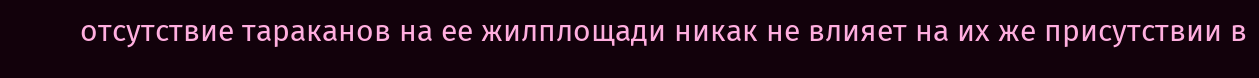отсутствие тараканов на ее жилплощади никак не влияет на их же присутствии в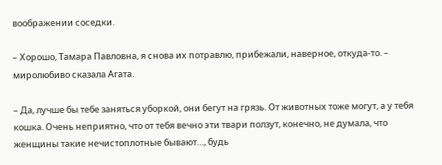воображении соседки.

– Хорошо, Тамара Павловна, я снова их потравлю, прибежали, наверное, откуда-то. – миролюбиво сказала Агата.

– Да, лучше бы тебе заняться уборкой, они бегут на грязь. От животных тоже могут, а у тебя кошка. Очень неприятно, что от тебя вечно эти твари ползут, конечно, не думала, что женщины такие нечистоплотные бывают…, будь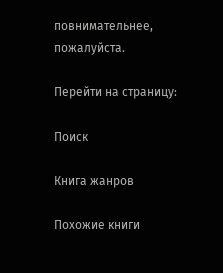повнимательнее, пожалуйста.

Перейти на страницу:

Поиск

Книга жанров

Похожие книги